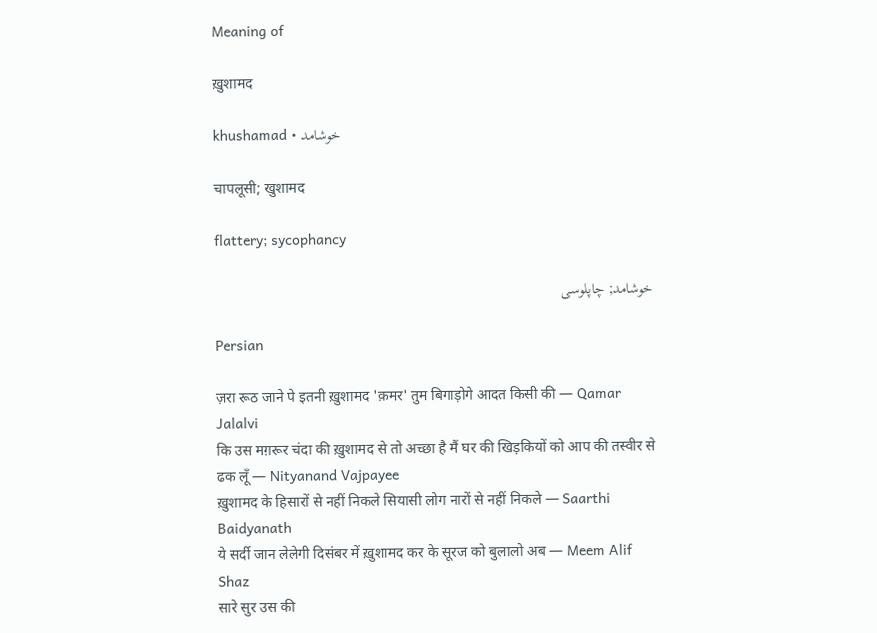Meaning of

ख़ुशामद

khushamad • خوشامد

चापलूसी; खुशामद

flattery; sycophancy

خوشامد; چاپلوسی

Persian

ज़रा रूठ जाने पे इतनी ख़ुशामद 'क़मर' तुम बिगाड़ोगे आदत किसी की — Qamar Jalalvi
कि उस मग़रूर चंदा की ख़ुशामद से तो अच्छा है मैं घर की खिड़कियों को आप की तस्वीर से ढक लूँ — Nityanand Vajpayee
ख़ुशामद के हिसारों से नहीं निकले सियासी लोग नारों से नहीं निकले — Saarthi Baidyanath
ये सर्दी जान लेलेगी दिसंबर में ख़ुशामद कर के सूरज को बुलालो अब — Meem Alif Shaz
सारे सुर उस की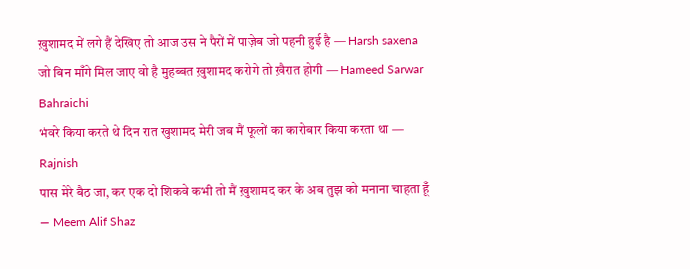ख़ुशामद में लगे हैं देखिए तो आज उस ने पैरों में पाज़ेब जो पहनी हुई है — Harsh saxena
जो बिन माँगे मिल जाए वो है मुहब्बत ख़ुशामद करोगे तो ख़ैरात होगी — Hameed Sarwar Bahraichi
भंवरे किया करते थे दिन रात खुशामद मेरी जब मैं फूलों का कारोबार किया करता था — Rajnish
पास मेरे बैठ जा, कर एक दो शिकवे कभी तो मैं ख़ुशामद कर के अब तुझ को मनाना चाहता हूँ — Meem Alif Shaz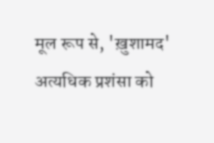मूल रूप से, 'ख़ुशामद' अत्यधिक प्रशंसा को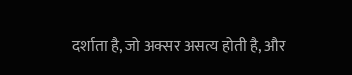दर्शाता है, जो अक्सर असत्य होती है, और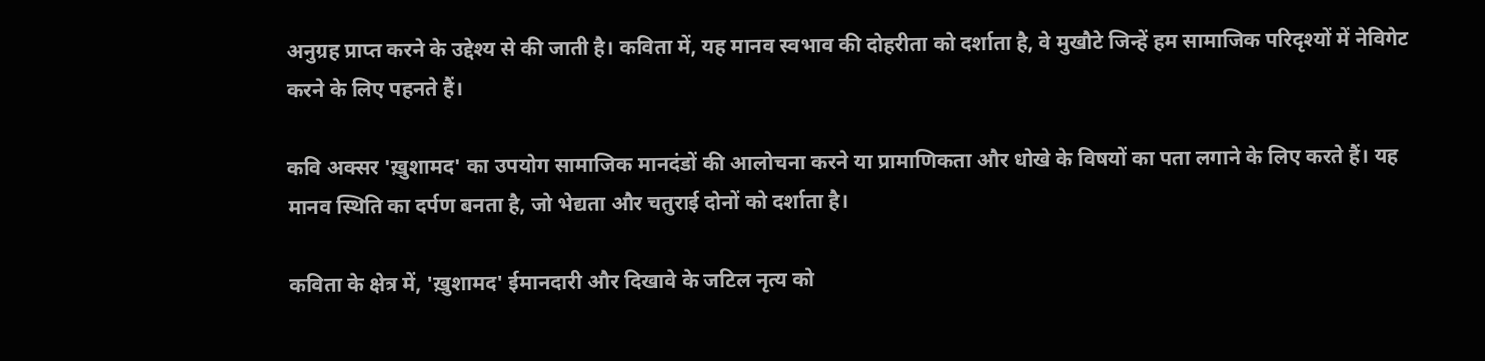अनुग्रह प्राप्त करने के उद्देश्य से की जाती है। कविता में, यह मानव स्वभाव की दोहरीता को दर्शाता है, वे मुखौटे जिन्हें हम सामाजिक परिदृश्यों में नेविगेट करने के लिए पहनते हैं।

कवि अक्सर 'ख़ुशामद' का उपयोग सामाजिक मानदंडों की आलोचना करने या प्रामाणिकता और धोखे के विषयों का पता लगाने के लिए करते हैं। यह मानव स्थिति का दर्पण बनता है, जो भेद्यता और चतुराई दोनों को दर्शाता है।

कविता के क्षेत्र में, 'ख़ुशामद' ईमानदारी और दिखावे के जटिल नृत्य को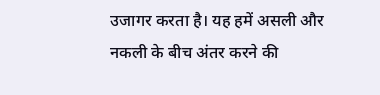उजागर करता है। यह हमें असली और नकली के बीच अंतर करने की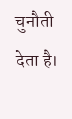चुनौती देता है।